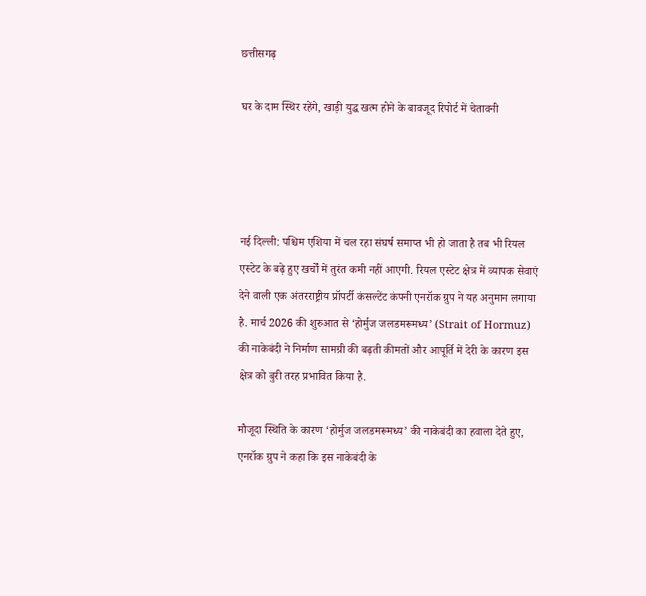छत्तीसगढ़

घर के दाम स्थिर रहेंगे, खाड़ी युद्ध खत्म होने के बावजूद रिपोर्ट में चेतावनी




नई दिल्ली: पश्चिम एशिया में चल रहा संघर्ष समाप्त भी हो जाता है तब भी रियल एस्टेट के बढ़े हुए खर्चों में तुरंत कमी नहीं आएगी. रियल एस्टेट क्षेत्र में व्यापक सेवाएं देने वाली एक अंतरराष्ट्रीय प्रॉपर्टी कंसल्टेंट कंपनी एनरॉक ग्रुप ने यह अनुमान लगाया है. मार्च 2026 की शुरुआत से ‘होर्मुज जलडमरूमध्य’ (Strait of Hormuz) की नाकेबंदी ने निर्माण सामग्री की बढ़ती कीमतों और आपूर्ति में देरी के कारण इस क्षेत्र को बुरी तरह प्रभावित किया है.

मौजूदा स्थिति के कारण ‘होर्मुज जलडमरूमध्य’ की नाकेबंदी का हवाला देते हुए, एनरॉक ग्रुप ने कहा कि इस नाकेबंदी के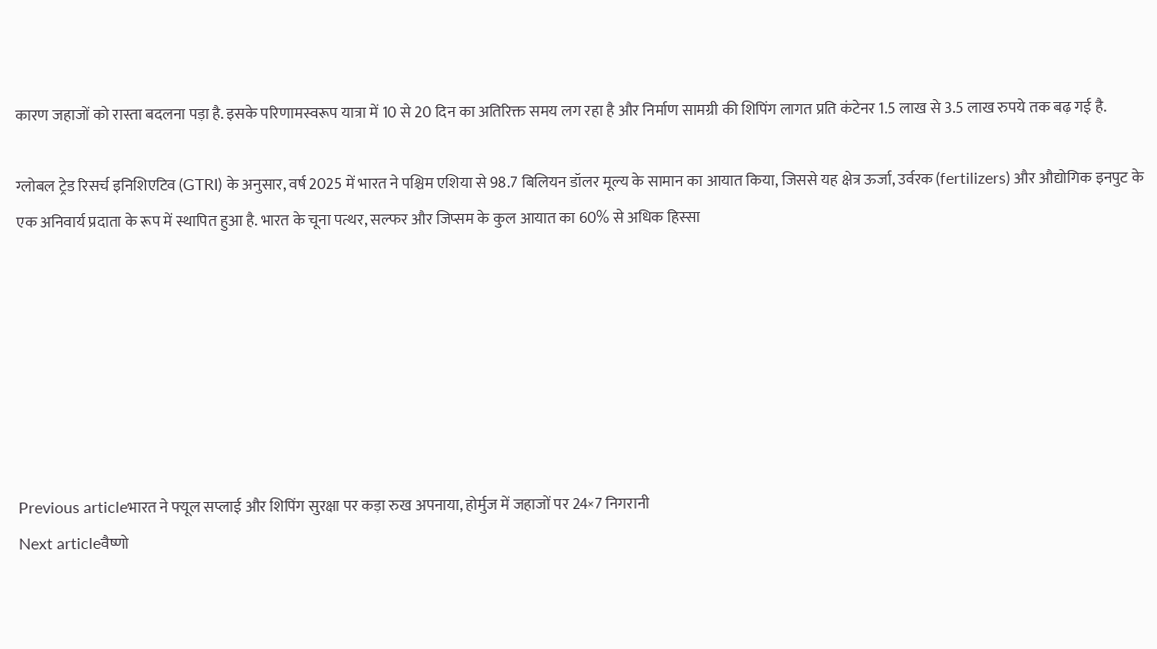कारण जहाजों को रास्ता बदलना पड़ा है. इसके परिणामस्वरूप यात्रा में 10 से 20 दिन का अतिरिक्त समय लग रहा है और निर्माण सामग्री की शिपिंग लागत प्रति कंटेनर 1.5 लाख से 3.5 लाख रुपये तक बढ़ गई है.

ग्लोबल ट्रेड रिसर्च इनिशिएटिव (GTRI) के अनुसार, वर्ष 2025 में भारत ने पश्चिम एशिया से 98.7 बिलियन डॉलर मूल्य के सामान का आयात किया, जिससे यह क्षेत्र ऊर्जा, उर्वरक (fertilizers) और औद्योगिक इनपुट के एक अनिवार्य प्रदाता के रूप में स्थापित हुआ है. भारत के चूना पत्थर, सल्फर और जिप्सम के कुल आयात का 60% से अधिक हिस्सा







Previous articleभारत ने फ्यूल सप्लाई और शिपिंग सुरक्षा पर कड़ा रुख अपनाया, होर्मुज में जहाजों पर 24×7 निगरानी
Next articleवैष्णो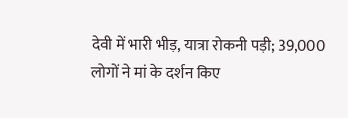देवी में भारी भीड़, यात्रा रोकनी पड़ी; 39,000 लोगों ने मां के दर्शन किए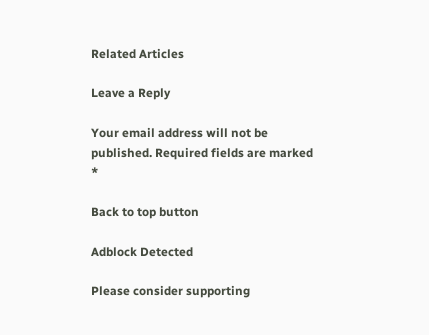Related Articles

Leave a Reply

Your email address will not be published. Required fields are marked *

Back to top button

Adblock Detected

Please consider supporting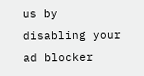us by disabling your ad blocker